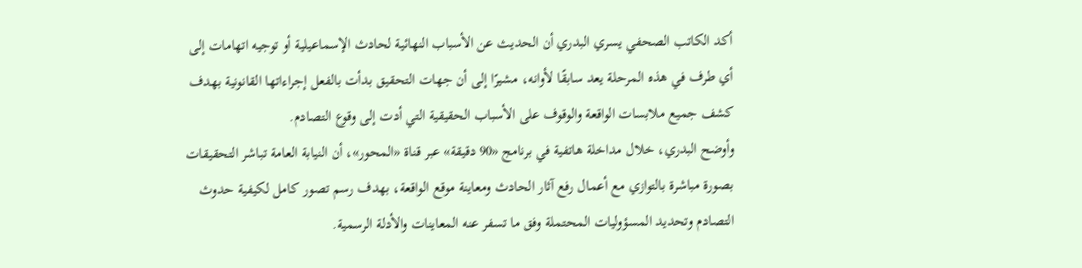أكد الكاتب الصحفي يسري البدري أن الحديث عن الأسباب النهائية لحادث الإسماعيلية أو توجيه اتهامات إلى أي طرف في هذه المرحلة يعد سابقًا لأوانه، مشيرًا إلى أن جهات التحقيق بدأت بالفعل إجراءاتها القانونية بهدف كشف جميع ملابسات الواقعة والوقوف على الأسباب الحقيقية التي أدت إلى وقوع التصادم.
وأوضح البدري، خلال مداخلة هاتفية في برنامج «90 دقيقة» عبر قناة «المحور»، أن النيابة العامة تباشر التحقيقات بصورة مباشرة بالتوازي مع أعمال رفع آثار الحادث ومعاينة موقع الواقعة، بهدف رسم تصور كامل لكيفية حدوث التصادم وتحديد المسؤوليات المحتملة وفق ما تسفر عنه المعاينات والأدلة الرسمية.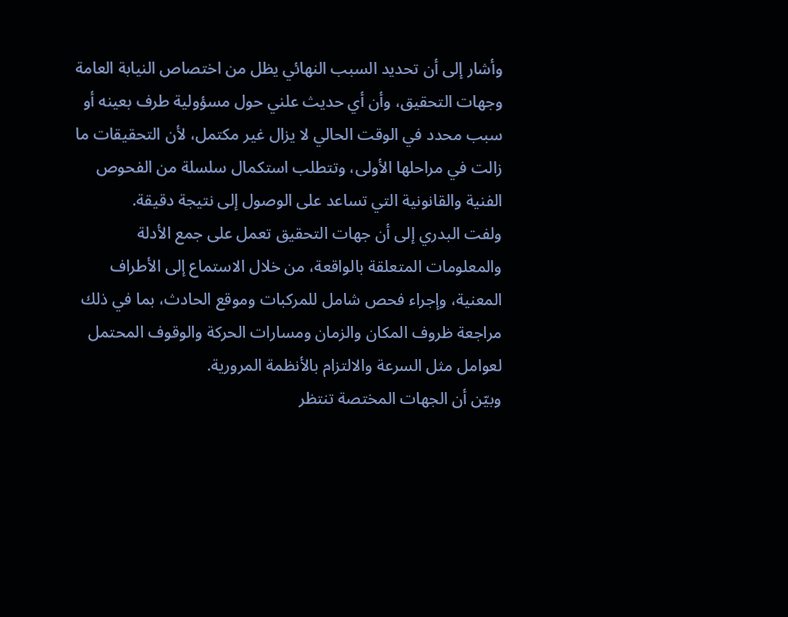وأشار إلى أن تحديد السبب النهائي يظل من اختصاص النيابة العامة وجهات التحقيق، وأن أي حديث علني حول مسؤولية طرف بعينه أو سبب محدد في الوقت الحالي لا يزال غير مكتمل، لأن التحقيقات ما زالت في مراحلها الأولى، وتتطلب استكمال سلسلة من الفحوص الفنية والقانونية التي تساعد على الوصول إلى نتيجة دقيقة.
ولفت البدري إلى أن جهات التحقيق تعمل على جمع الأدلة والمعلومات المتعلقة بالواقعة، من خلال الاستماع إلى الأطراف المعنية، وإجراء فحص شامل للمركبات وموقع الحادث، بما في ذلك مراجعة ظروف المكان والزمان ومسارات الحركة والوقوف المحتمل لعوامل مثل السرعة والالتزام بالأنظمة المرورية.
وبيّن أن الجهات المختصة تنتظر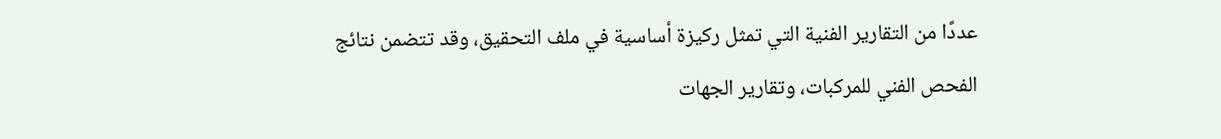عددًا من التقارير الفنية التي تمثل ركيزة أساسية في ملف التحقيق، وقد تتضمن نتائج الفحص الفني للمركبات، وتقارير الجهات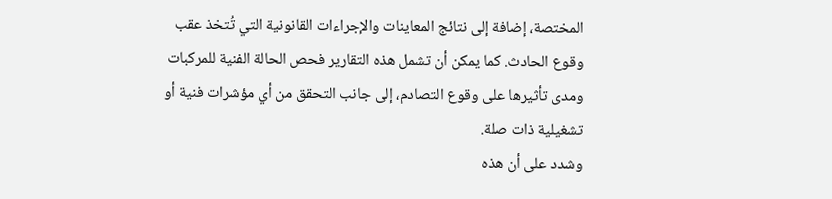المختصة، إضافة إلى نتائج المعاينات والإجراءات القانونية التي تُتخذ عقب وقوع الحادث. كما يمكن أن تشمل هذه التقارير فحص الحالة الفنية للمركبات ومدى تأثيرها على وقوع التصادم، إلى جانب التحقق من أي مؤشرات فنية أو تشغيلية ذات صلة.
وشدد على أن هذه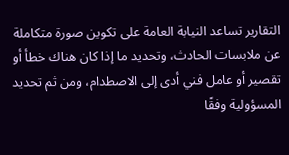التقارير تساعد النيابة العامة على تكوين صورة متكاملة عن ملابسات الحادث، وتحديد ما إذا كان هناك خطأ أو تقصير أو عامل فني أدى إلى الاصطدام، ومن ثم تحديد المسؤولية وفقًا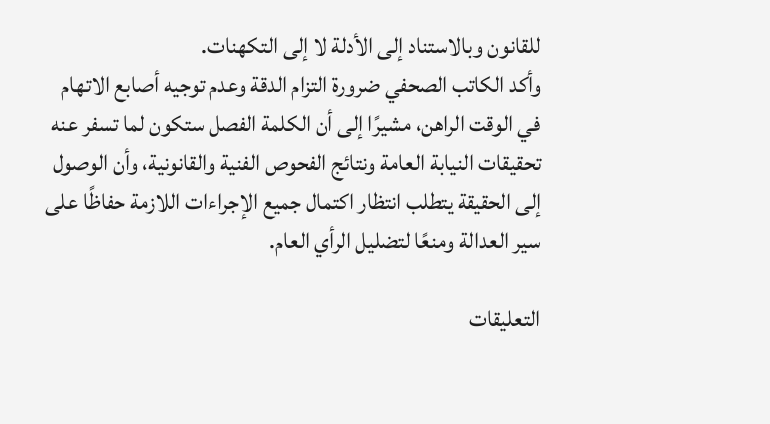للقانون وبالاستناد إلى الأدلة لا إلى التكهنات.
وأكد الكاتب الصحفي ضرورة التزام الدقة وعدم توجيه أصابع الاتهام في الوقت الراهن، مشيرًا إلى أن الكلمة الفصل ستكون لما تسفر عنه تحقيقات النيابة العامة ونتائج الفحوص الفنية والقانونية، وأن الوصول إلى الحقيقة يتطلب انتظار اكتمال جميع الإجراءات اللازمة حفاظًا على سير العدالة ومنعًا لتضليل الرأي العام.

التعليقات